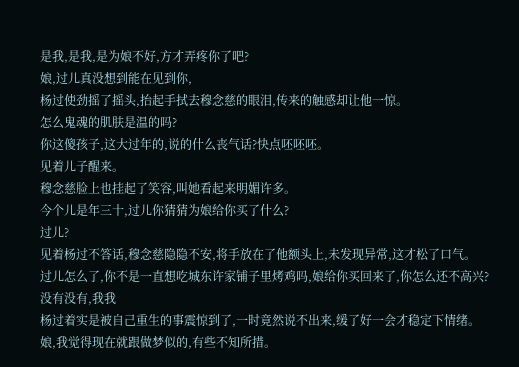是我,是我,是为娘不好,方才弄疼你了吧?
娘,过儿真没想到能在见到你,
杨过使劲摇了摇头,抬起手拭去穆念慈的眼泪,传来的触感却让他一惊。
怎么鬼魂的肌肤是温的吗?
你这傻孩子,这大过年的,说的什么丧气话?快点呸呸呸。
见着儿子醒来。
穆念慈脸上也挂起了笑容,叫她看起来明媚许多。
今个儿是年三十,过儿你猜猜为娘给你买了什么?
过儿?
见着杨过不答话,穆念慈隐隐不安,将手放在了他额头上,未发现异常,这才松了口气。
过儿怎么了,你不是一直想吃城东许家铺子里烤鸡吗,娘给你买回来了,你怎么还不高兴?
没有没有,我我
杨过着实是被自己重生的事震惊到了,一时竟然说不出来,缓了好一会才稳定下情绪。
娘,我觉得现在就跟做梦似的,有些不知所措。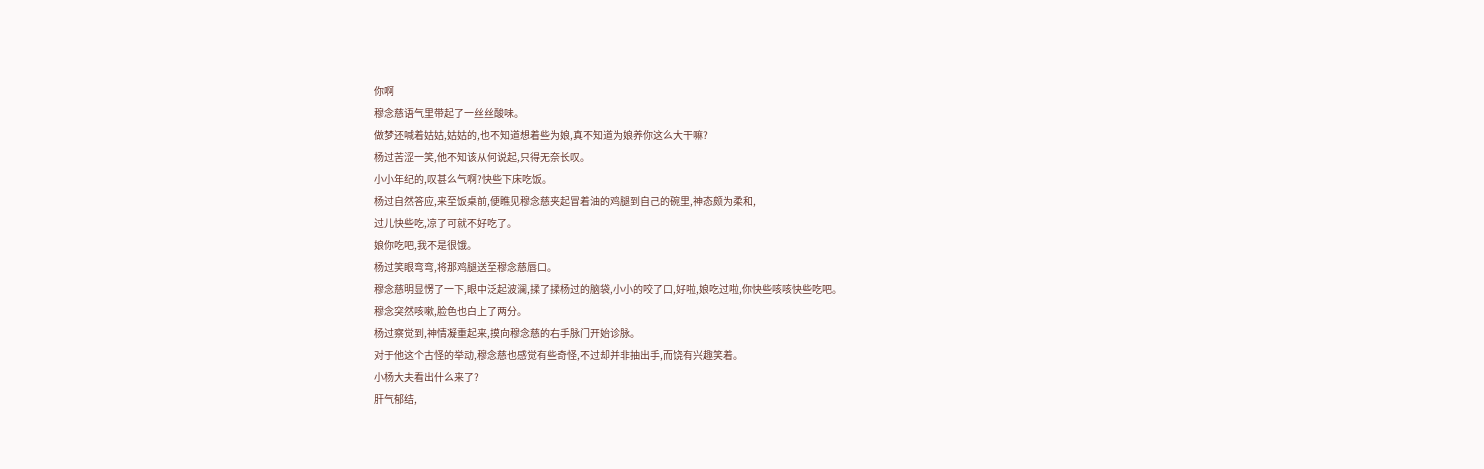你啊
穆念慈语气里带起了一丝丝酸味。
做梦还喊着姑姑,姑姑的,也不知道想着些为娘,真不知道为娘养你这么大干嘛?
杨过苦涩一笑,他不知该从何说起,只得无奈长叹。
小小年纪的,叹甚么气啊?快些下床吃饭。
杨过自然答应,来至饭桌前,便瞧见穆念慈夹起冒着油的鸡腿到自己的碗里,神态颇为柔和,
过儿快些吃,凉了可就不好吃了。
娘你吃吧,我不是很饿。
杨过笑眼弯弯,将那鸡腿送至穆念慈唇口。
穆念慈明显愣了一下,眼中泛起波澜,揉了揉杨过的脑袋,小小的咬了口,好啦,娘吃过啦,你快些咳咳快些吃吧。
穆念突然咳嗽,脸色也白上了两分。
杨过察觉到,神情凝重起来,摸向穆念慈的右手脉门开始诊脉。
对于他这个古怪的举动,穆念慈也感觉有些奇怪,不过却并非抽出手,而饶有兴趣笑着。
小杨大夫看出什么来了?
肝气郁结,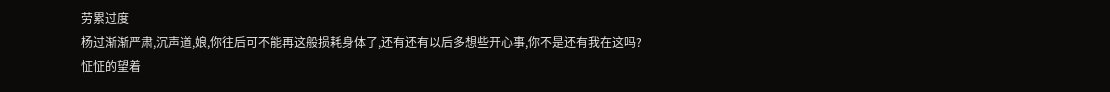劳累过度
杨过渐渐严肃,沉声道,娘,你往后可不能再这般损耗身体了,还有还有以后多想些开心事,你不是还有我在这吗?
怔怔的望着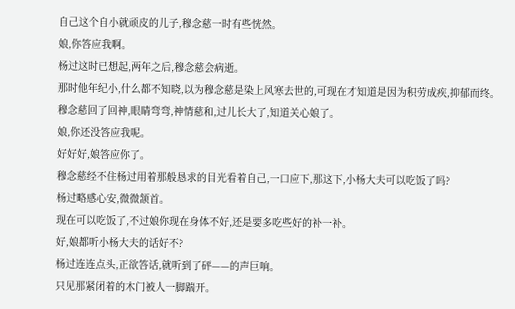自己这个自小就顽皮的儿子,穆念慈一时有些恍然。
娘,你答应我啊。
杨过这时已想起,两年之后,穆念慈会病逝。
那时他年纪小,什么都不知晓,以为穆念慈是染上风寒去世的,可现在才知道是因为积劳成疾,抑郁而终。
穆念慈回了回神,眼睛弯弯,神情慈和,过儿长大了,知道关心娘了。
娘,你还没答应我呢。
好好好,娘答应你了。
穆念慈经不住杨过用着那般恳求的目光看着自己,一口应下,那这下,小杨大夫可以吃饭了吗?
杨过略感心安,微微颔首。
现在可以吃饭了,不过娘你现在身体不好,还是要多吃些好的补一补。
好,娘都听小杨大夫的话好不?
杨过连连点头,正欲答话,就听到了砰——的声巨响。
只见那紧闭着的木门被人一脚踹开。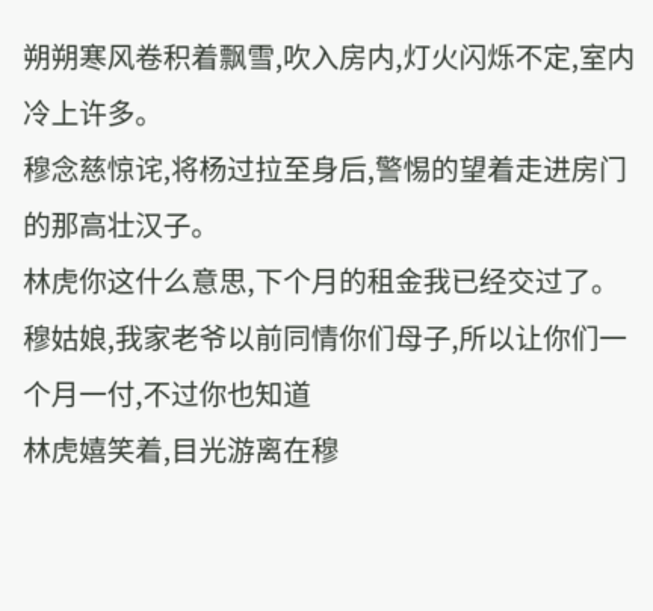朔朔寒风卷积着飘雪,吹入房内,灯火闪烁不定,室内冷上许多。
穆念慈惊诧,将杨过拉至身后,警惕的望着走进房门的那高壮汉子。
林虎你这什么意思,下个月的租金我已经交过了。
穆姑娘,我家老爷以前同情你们母子,所以让你们一个月一付,不过你也知道
林虎嬉笑着,目光游离在穆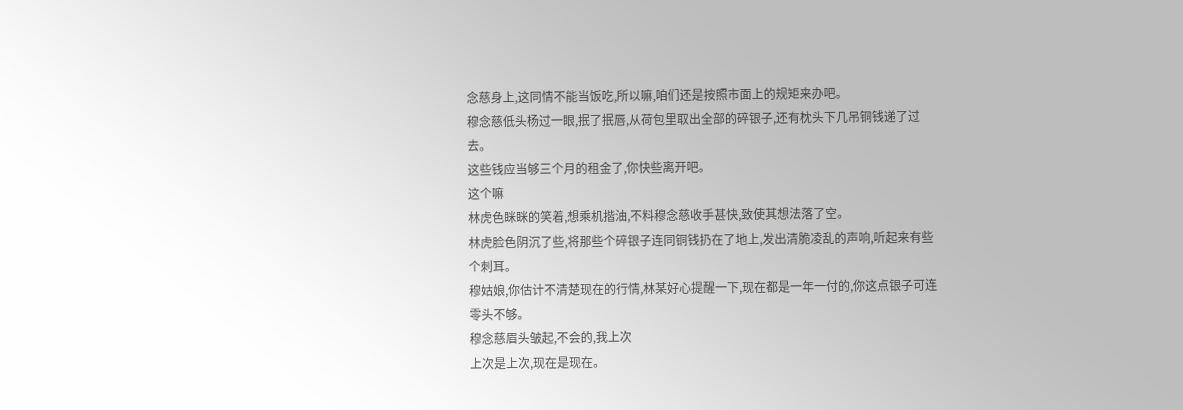念慈身上,这同情不能当饭吃,所以嘛,咱们还是按照市面上的规矩来办吧。
穆念慈低头杨过一眼,抿了抿唇,从荷包里取出全部的碎银子,还有枕头下几吊铜钱递了过去。
这些钱应当够三个月的租金了,你快些离开吧。
这个嘛
林虎色眯眯的笑着,想乘机揩油,不料穆念慈收手甚快,致使其想法落了空。
林虎脸色阴沉了些,将那些个碎银子连同铜钱扔在了地上,发出清脆凌乱的声响,听起来有些个刺耳。
穆姑娘,你估计不清楚现在的行情,林某好心提醒一下,现在都是一年一付的,你这点银子可连零头不够。
穆念慈眉头皱起,不会的,我上次
上次是上次,现在是现在。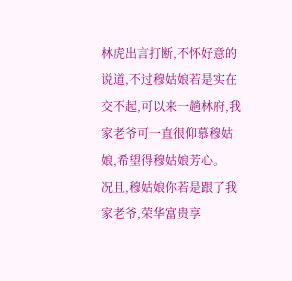林虎出言打断,不怀好意的说道,不过穆姑娘若是实在交不起,可以来一趟林府,我家老爷可一直很仰慕穆姑娘,希望得穆姑娘芳心。
况且,穆姑娘你若是跟了我家老爷,荣华富贵享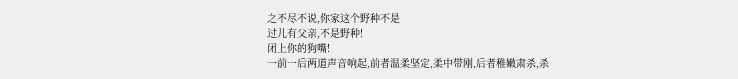之不尽不说,你家这个野种不是
过儿有父亲,不是野种!
闭上你的狗嘴!
一前一后两道声音响起,前者温柔坚定,柔中带刚,后者稚嫩肃杀,杀